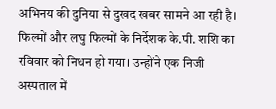अभिनय की दुनिया से दुखद खबर सामने आ रही है। फिल्मों और लघु फिल्मों के निर्देशक के.पी. शशि का रविवार को निधन हो गया। उन्होंने एक निजी अस्पताल में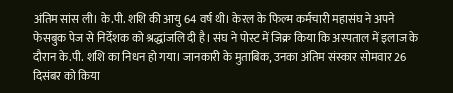अंतिम सांस ली। के.पी. शशि की आयु 64 वर्ष थी। केरल के फिल्म कर्मचारी महासंघ ने अपने फेसबुक पेज से निर्देशक को श्रद्धांजलि दी है। संघ ने पोस्ट में जिक्र किया कि अस्पताल में इलाज के दौरान के.पी. शशि का निधन हो गया। जानकारी के मुताबिक, उनका अंतिम संस्कार सोमवार 26 दिसंबर को किया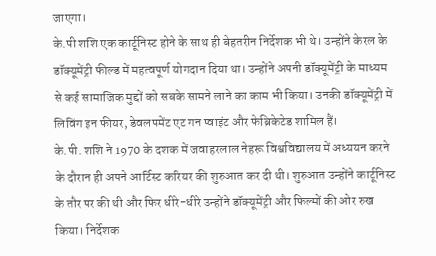जाएगा।
के.पी शशि एक कार्टूनिस्ट होने के साथ ही बेहतरीन निर्देशक भी थे। उन्होंने केरल के डॉक्यूमेंट्री फील्ड में महत्वपूर्ण योगदान दिया था। उन्होंने अपनी डॉक्यूमेंट्री के माध्यम से कई सामाजिक मुद्दों को सबके सामने लाने का काम भी किया। उनकी डॉक्यूमेंट्री में लिविंग इन फीयर, डेवलपमेंट एट गन प्वाइंट और फेब्रिकेटेड शामिल हैं।
के.पी. शशि ने 1970 के दशक में जवाहरलाल नेहरू विश्वविद्यालय में अध्ययन करने के दौरान ही अपने आर्टिस्ट करियर की शुरुआत कर दी थी। शुरुआत उन्होंने कार्टूनिस्ट के तौर पर की थी और फिर धीरे-धीरे उन्होंने डॉक्यूमेंट्री और फिल्मों की ओर रुख किया। निर्देशक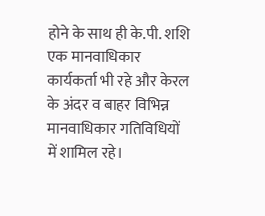होने के साथ ही के.पी. शशि एक मानवाधिकार कार्यकर्ता भी रहे और केरल के अंदर व बाहर विभिन्न मानवाधिकार गतिविधियों में शामिल रहे।